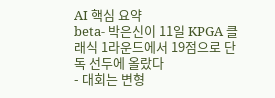AI 핵심 요약
beta- 박은신이 11일 KPGA 클래식 1라운드에서 19점으로 단독 선두에 올랐다
- 대회는 변형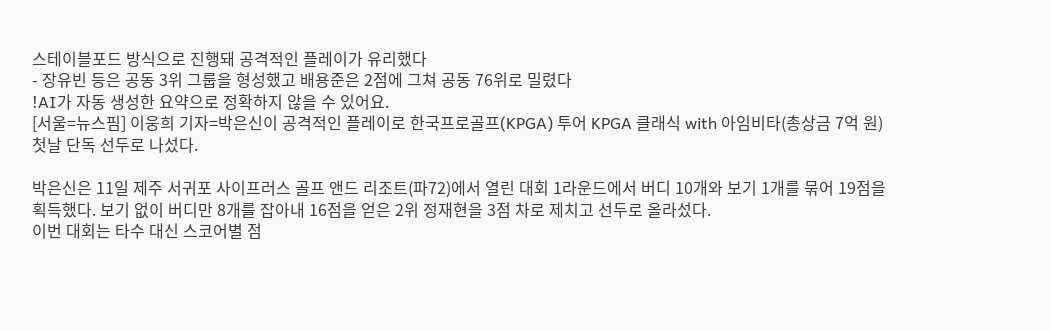스테이블포드 방식으로 진행돼 공격적인 플레이가 유리했다
- 장유빈 등은 공동 3위 그룹을 형성했고 배용준은 2점에 그쳐 공동 76위로 밀렸다
!AI가 자동 생성한 요약으로 정확하지 않을 수 있어요.
[서울=뉴스핌] 이웅희 기자=박은신이 공격적인 플레이로 한국프로골프(KPGA) 투어 KPGA 클래식 with 아임비타(총상금 7억 원) 첫날 단독 선두로 나섰다.

박은신은 11일 제주 서귀포 사이프러스 골프 앤드 리조트(파72)에서 열린 대회 1라운드에서 버디 10개와 보기 1개를 묶어 19점을 획득했다. 보기 없이 버디만 8개를 잡아내 16점을 얻은 2위 정재현을 3점 차로 제치고 선두로 올라섰다.
이번 대회는 타수 대신 스코어별 점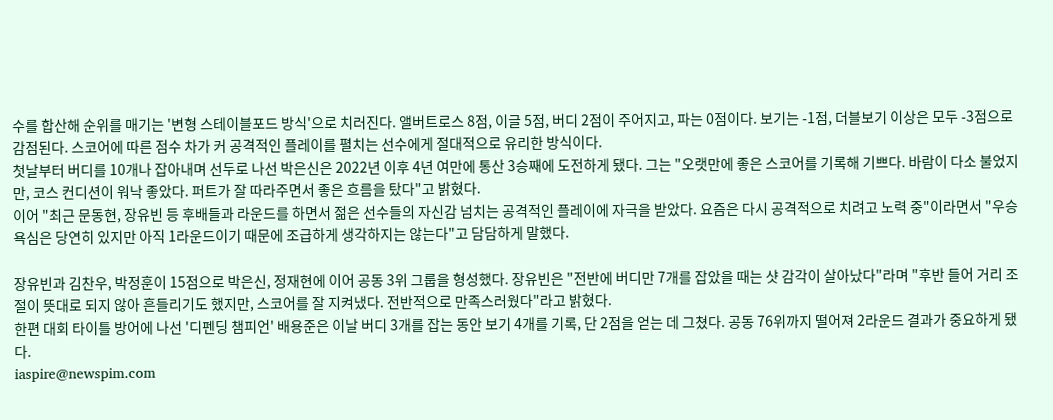수를 합산해 순위를 매기는 '변형 스테이블포드 방식'으로 치러진다. 앨버트로스 8점, 이글 5점, 버디 2점이 주어지고, 파는 0점이다. 보기는 -1점, 더블보기 이상은 모두 -3점으로 감점된다. 스코어에 따른 점수 차가 커 공격적인 플레이를 펼치는 선수에게 절대적으로 유리한 방식이다.
첫날부터 버디를 10개나 잡아내며 선두로 나선 박은신은 2022년 이후 4년 여만에 통산 3승째에 도전하게 됐다. 그는 "오랫만에 좋은 스코어를 기록해 기쁘다. 바람이 다소 불었지만, 코스 컨디션이 워낙 좋았다. 퍼트가 잘 따라주면서 좋은 흐름을 탔다"고 밝혔다.
이어 "최근 문동현, 장유빈 등 후배들과 라운드를 하면서 젊은 선수들의 자신감 넘치는 공격적인 플레이에 자극을 받았다. 요즘은 다시 공격적으로 치려고 노력 중"이라면서 "우승 욕심은 당연히 있지만 아직 1라운드이기 때문에 조급하게 생각하지는 않는다"고 담담하게 말했다.

장유빈과 김찬우, 박정훈이 15점으로 박은신, 정재현에 이어 공동 3위 그룹을 형성했다. 장유빈은 "전반에 버디만 7개를 잡았을 때는 샷 감각이 살아났다"라며 "후반 들어 거리 조절이 뜻대로 되지 않아 흔들리기도 했지만, 스코어를 잘 지켜냈다. 전반적으로 만족스러웠다"라고 밝혔다.
한편 대회 타이틀 방어에 나선 '디펜딩 챔피언' 배용준은 이날 버디 3개를 잡는 동안 보기 4개를 기록, 단 2점을 얻는 데 그쳤다. 공동 76위까지 떨어져 2라운드 결과가 중요하게 됐다.
iaspire@newspim.com